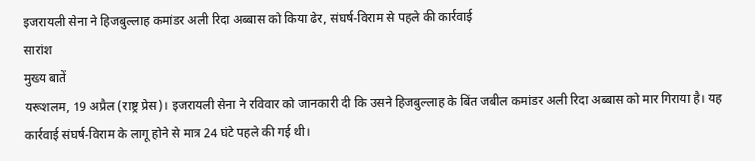इजरायली सेना ने हिजबुल्लाह कमांडर अली रिदा अब्बास को किया ढेर, संघर्ष-विराम से पहले की कार्रवाई
सारांश
मुख्य बातें
यरूशलम, 19 अप्रैल (राष्ट्र प्रेस)। इजरायली सेना ने रविवार को जानकारी दी कि उसने हिजबुल्लाह के बिंत जबील कमांडर अली रिदा अब्बास को मार गिराया है। यह कार्रवाई संघर्ष-विराम के लागू होने से मात्र 24 घंटे पहले की गई थी।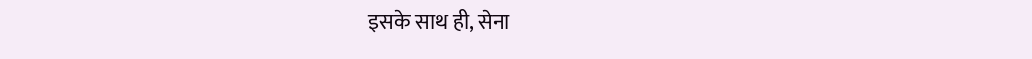इसके साथ ही, सेना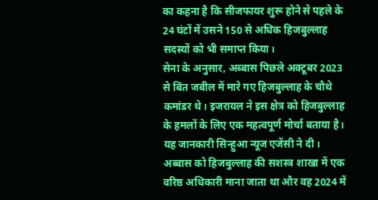का कहना है कि सीजफायर शुरू होने से पहले के 24 घंटों में उसने 150 से अधिक हिजबुल्लाह सदस्यों को भी समाप्त किया।
सेना के अनुसार, अब्बास पिछले अक्टूबर 2023 से बिंत जबील में मारे गए हिजबुल्लाह के चौथे कमांडर थे। इजरायल ने इस क्षेत्र को हिजबुल्लाह के हमलों के लिए एक महत्वपूर्ण मोर्चा बताया है। यह जानकारी सिन्हुआ न्यूज एजेंसी ने दी।
अब्बास को हिजबुल्लाह की सशस्त्र शाखा में एक वरिष्ठ अधिकारी माना जाता था और वह 2024 में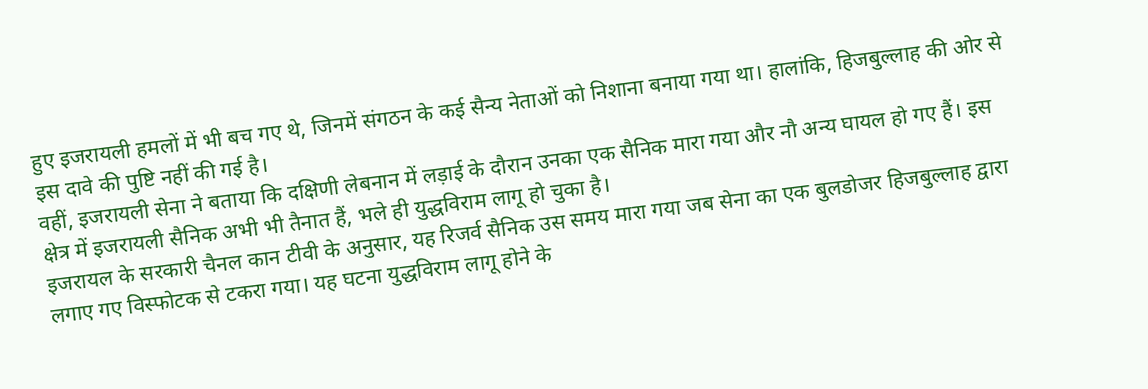हुए इजरायली हमलों में भी बच गए थे, जिनमें संगठन के कई सैन्य नेताओं को निशाना बनाया गया था। हालांकि, हिजबुल्लाह की ओर से इस दावे की पुष्टि नहीं की गई है।
वहीं, इजरायली सेना ने बताया कि दक्षिणी लेबनान में लड़ाई के दौरान उनका एक सैनिक मारा गया और नौ अन्य घायल हो गए हैं। इस क्षेत्र में इजरायली सैनिक अभी भी तैनात हैं, भले ही युद्धविराम लागू हो चुका है।
इजरायल के सरकारी चैनल कान टीवी के अनुसार, यह रिजर्व सैनिक उस समय मारा गया जब सेना का एक बुलडोजर हिजबुल्लाह द्वारा लगाए गए विस्फोटक से टकरा गया। यह घटना युद्धविराम लागू होने के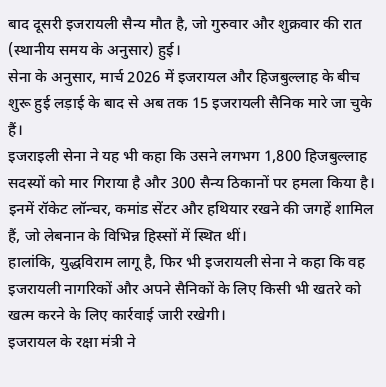बाद दूसरी इजरायली सैन्य मौत है, जो गुरुवार और शुक्रवार की रात (स्थानीय समय के अनुसार) हुई।
सेना के अनुसार, मार्च 2026 में इजरायल और हिजबुल्लाह के बीच शुरू हुई लड़ाई के बाद से अब तक 15 इजरायली सैनिक मारे जा चुके हैं।
इजराइली सेना ने यह भी कहा कि उसने लगभग 1,800 हिजबुल्लाह सदस्यों को मार गिराया है और 300 सैन्य ठिकानों पर हमला किया है। इनमें रॉकेट लॉन्चर, कमांड सेंटर और हथियार रखने की जगहें शामिल हैं, जो लेबनान के विभिन्न हिस्सों में स्थित थीं।
हालांकि, युद्धविराम लागू है, फिर भी इजरायली सेना ने कहा कि वह इजरायली नागरिकों और अपने सैनिकों के लिए किसी भी खतरे को खत्म करने के लिए कार्रवाई जारी रखेगी।
इजरायल के रक्षा मंत्री ने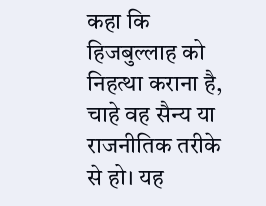कहा कि हिजबुल्लाह को निहत्था कराना है, चाहे वह सैन्य या राजनीतिक तरीके से हो। यह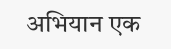अभियान एक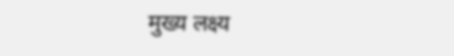मुख्य लक्ष्य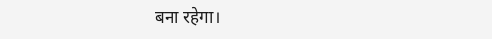बना रहेगा।